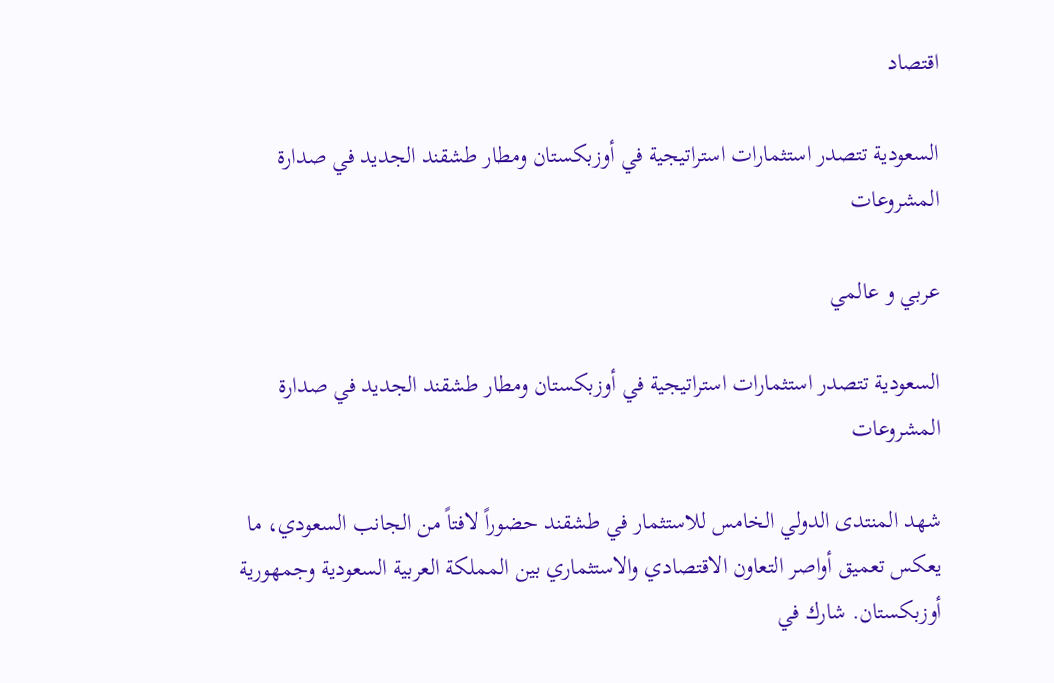اقتصاد

السعودية تتصدر استثمارات استراتيجية في أوزبكستان ومطار طشقند الجديد في صدارة المشروعات

عربي و عالمي

السعودية تتصدر استثمارات استراتيجية في أوزبكستان ومطار طشقند الجديد في صدارة المشروعات

شهد المنتدى الدولي الخامس للاستثمار في طشقند حضوراً لافتاً من الجانب السعودي، ما يعكس تعميق أواصر التعاون الاقتصادي والاستثماري بين المملكة العربية السعودية وجمهورية أوزبكستان. شارك في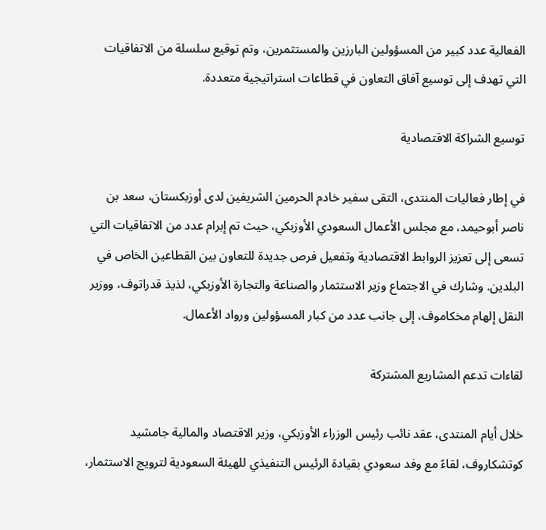الفعالية عدد كبير من المسؤولين البارزين والمستثمرين، وتم توقيع سلسلة من الاتفاقيات التي تهدف إلى توسيع آفاق التعاون في قطاعات استراتيجية متعددة.

توسيع الشراكة الاقتصادية

في إطار فعاليات المنتدى، التقى سفير خادم الحرمين الشريفين لدى أوزبكستان، سعد بن ناصر أبوحيمد، مع مجلس الأعمال السعودي الأوزبكي، حيث تم إبرام عدد من الاتفاقيات التي تسعى إلى تعزيز الروابط الاقتصادية وتفعيل فرص جديدة للتعاون بين القطاعين الخاص في البلدين. وشارك في الاجتماع وزير الاستثمار والصناعة والتجارة الأوزبكي، لذيذ قدراتوف، ووزير النقل إلهام مخكاموف، إلى جانب عدد من كبار المسؤولين ورواد الأعمال.

لقاءات تدعم المشاريع المشتركة

خلال أيام المنتدى، عقد نائب رئيس الوزراء الأوزبكي، وزير الاقتصاد والمالية جامشيد كوتشكاروف، لقاءً مع وفد سعودي بقيادة الرئيس التنفيذي للهيئة السعودية لترويج الاستثمار،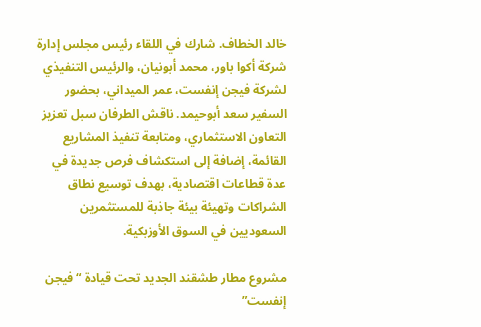خالد الخطاف. شارك في اللقاء رئيس مجلس إدارة شركة أكوا باور، محمد أبونيان، والرئيس التنفيذي لشركة فيجن إنفست، عمر الميداني، بحضور السفير سعد أبوحيمد. ناقش الطرفان سبل تعزيز التعاون الاستثماري، ومتابعة تنفيذ المشاريع القائمة، إضافة إلى استكشاف فرص جديدة في عدة قطاعات اقتصادية، بهدف توسيع نطاق الشراكات وتهيئة بيئة جاذبة للمستثمرين السعوديين في السوق الأوزبكية.

مشروع مطار طشقند الجديد تحت قيادة “فيجن إنفست”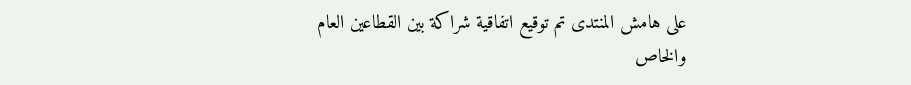على هامش المنتدى تم توقيع اتفاقية شراكة بين القطاعين العام والخاص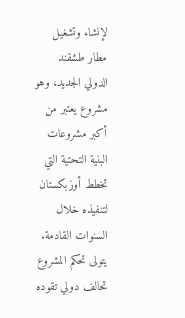لإنشاء وتشغيل مطار طشقند الدولي الجديد، وهو مشروع يعتبر من أكبر مشروعات البنية التحتية التي تخطط أوزبكستان لتنفيذه خلال السنوات القادمة. يتولى تحكم المشروع تحالف دولي تقوده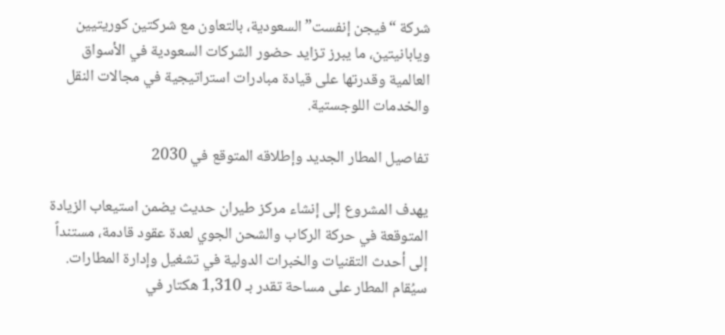شركة “فيجن إنفست” السعودية، بالتعاون مع شركتين كوريتيين ويابانيتين، ما يبرز تزايد حضور الشركات السعودية في الأسواق العالمية وقدرتها على قيادة مبادرات استراتيجية في مجالات النقل والخدمات اللوجستية.

تفاصيل المطار الجديد وإطلاقه المتوقع في 2030

يهدف المشروع إلى إنشاء مركز طيران حديث يضمن استيعاب الزيادة المتوقعة في حركة الركاب والشحن الجوي لعدة عقود قادمة، مستنداً إلى أحدث التقنيات والخبرات الدولية في تشغيل وإدارة المطارات. سيُقام المطار على مساحة تقدر بـ 1,310 هكتار في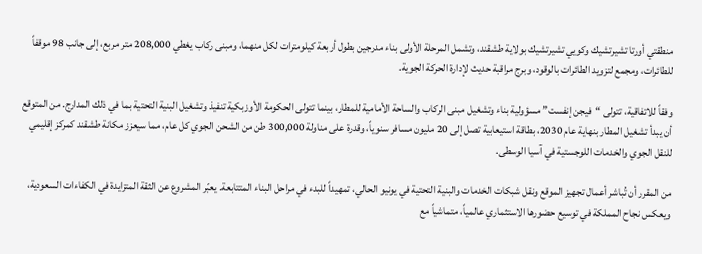منطقتي أورتا تشيرتشيك وكويي تشيرتشيك بولاية طشقند، وتشمل المرحلة الأولى بناء مدرجين بطول أربعة كيلومترات لكل منهما، ومبنى ركاب يغطي 208,000 متر مربع، إلى جانب 98 موقفاً للطائرات، ومجمع لتزويد الطائرات بالوقود، وبرج مراقبة حديث لإدارة الحركة الجوية.

وفقاً للاتفاقية، تتولى “فيجن إنفست” مسؤولية بناء وتشغيل مبنى الركاب والساحة الأمامية للمطار، بينما تتولى الحكومة الأوزبكية تنفيذ وتشغيل البنية التحتية بما في ذلك المدارج. من المتوقع أن يبدأ تشغيل المطار بنهاية عام 2030، بطاقة استيعابية تصل إلى 20 مليون مسافر سنوياً، وقدرة على مناولة 300,000 طن من الشحن الجوي كل عام، مما سيعزز مكانة طشقند كمركز إقليمي للنقل الجوي والخدمات اللوجستية في آسيا الوسطى.

من المقرر أن تُباشر أعمال تجهيز الموقع ونقل شبكات الخدمات والبنية التحتية في يونيو الحالي، تمهيداً للبدء في مراحل البناء المتتابعة. يعبّر المشروع عن الثقة المتزايدة في الكفاءات السعودية، ويعكس نجاح المملكة في توسيع حضورها الاستثماري عالمياً، متماشياً مع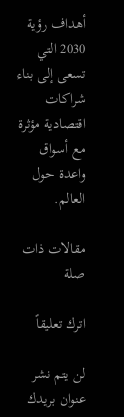أهداف رؤية 2030 التي تسعى إلى بناء شراكات اقتصادية مؤثرة مع أسواق واعدة حول العالم.

مقالات ذات صلة

اترك تعليقاً

لن يتم نشر عنوان بريدك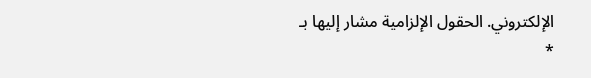الإلكتروني. الحقول الإلزامية مشار إليها بـ *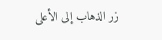زر الذهاب إلى الأعلى